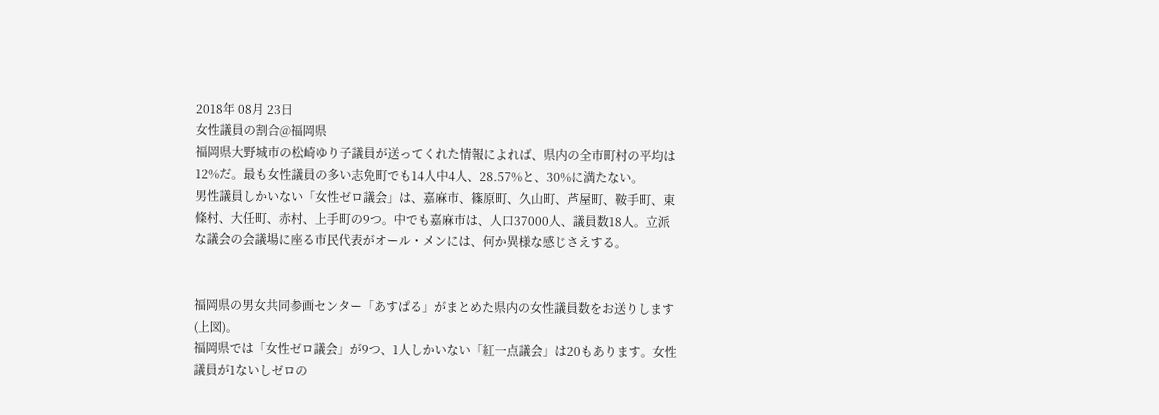2018年 08月 23日
女性議員の割合@福岡県
福岡県大野城市の松崎ゆり子議員が送ってくれた情報によれば、県内の全市町村の平均は12%だ。最も女性議員の多い志免町でも14人中4人、28.57%と、30%に満たない。
男性議員しかいない「女性ゼロ議会」は、嘉麻市、篠原町、久山町、芦屋町、鞍手町、東條村、大任町、赤村、上手町の9つ。中でも嘉麻市は、人口37000人、議員数18人。立派な議会の会議場に座る市民代表がオール・メンには、何か異様な感じさえする。


福岡県の男女共同参画センター「あすぱる」がまとめた県内の女性議員数をお送りします(上図)。
福岡県では「女性ゼロ議会」が9つ、1人しかいない「紅一点議会」は20もあります。女性議員が1ないしゼロの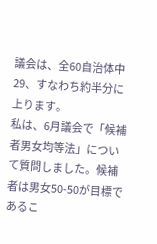議会は、全60自治体中29、すなわち約半分に上ります。
私は、6月議会で「候補者男女均等法」について質問しました。候補者は男女50-50が目標であるこ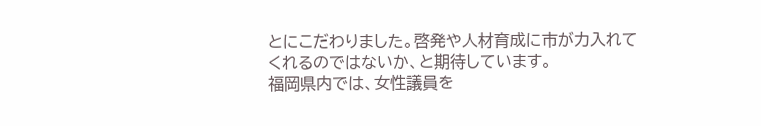とにこだわりました。啓発や人材育成に市が力入れてくれるのではないか、と期待しています。
福岡県内では、女性議員を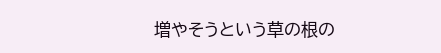増やそうという草の根の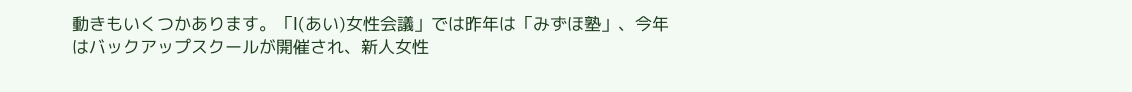動きもいくつかあります。「I(あい)女性会議」では昨年は「みずほ塾」、今年はバックアップスクールが開催され、新人女性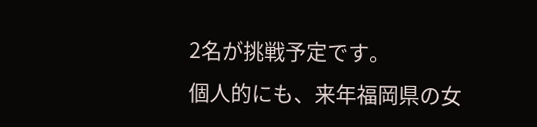2名が挑戦予定です。
個人的にも、来年福岡県の女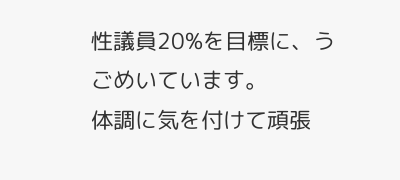性議員20%を目標に、うごめいています。
体調に気を付けて頑張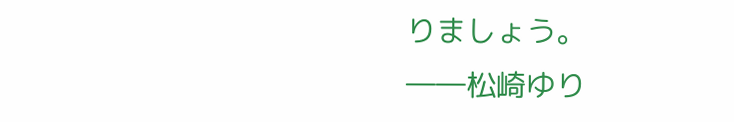りましょう。
――松崎ゆり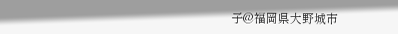子@福岡県大野城市